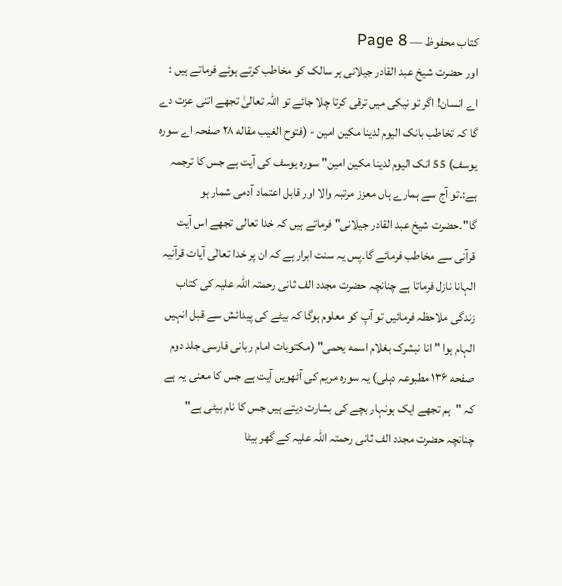کتاب محفوظ — Page 8
اور حضرت شیخ عبد القادر جیلانی ہر سالک کو مخاطب کرتے ہوئے فرماتے ہیں : اے انسان! اگر تو نیکی میں ترقی کرتا چلا جائے تو اللہ تعالیٰ تجھے اتنی عزت دے گا کہ تخاطب بانک اليوم لدينا مكين امين - (فتوح الغيب مقاله ۲۸ صفحہ اے سورہ یوسف) 55 انک اليوم لدينا مکین امین" سورہ یوسف کی آیت ہے جس کا ترجمہ ہے:۔تو آج سے ہمارے ہاں معزز مرتبہ والا اور قابل اعتماد آدمی شمار ہو گا"۔حضرت شیخ عبد القادر جیلانی" فرماتے ہیں کہ خدا تعالی تجھے اس آیت قرآنی سے مخاطب فرمائے گا۔پس یہ سنت ابرار ہے کہ ان پر خدا تعالٰی آیات قرآنیہ الہانا نازل فرماتا ہے چنانچہ حضرت مجدد الف ثانی رحمتہ اللہ علیہ کی کتاب زندگی ملاحظہ فرمائیں تو آپ کو معلوم ہوگا کہ بیٹے کی پیدائش سے قبل انہیں الہام ہوا " انا نبشرک بغلام اسمه يحمى" (مکتوبات امام ربانی فارسی جلد دوم صفحه ۱۳۶ مطبوعہ دہلی) یہ سورہ مریم کی آٹھویں آیت ہے جس کا معنی یہ ہے کہ "ہم تجھے ایک ہونہار بچے کی بشارت دیتے ہیں جس کا نام بیٹی ہے" چنانچہ حضرت مجدد الف ثانی رحمتہ اللہ علیہ کے گھر بیٹا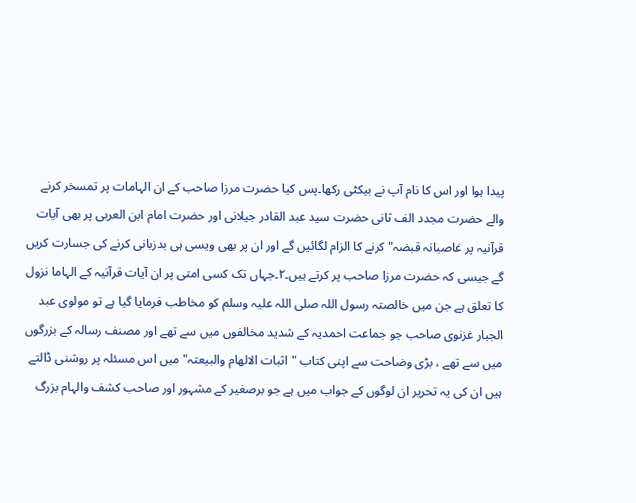پیدا ہوا اور اس کا نام آپ نے بیکٹی رکھا۔پس کیا حضرت مرزا صاحب کے ان الہامات پر تمسخر کرنے والے حضرت مجدد الف ثانی حضرت سید عبد القادر جیلانی اور حضرت امام ابن العربی پر بھی آیات قرآنیہ پر غاصبانہ قبضہ" کرنے کا الزام لگائیں گے اور ان پر بھی ویسی ہی بدزبانی کرنے کی جسارت کریں گے جیسی کہ حضرت مرزا صاحب پر کرتے ہیں۔۲۔جہاں تک کسی امتی پر ان آیات قرآنیہ کے الہاما نزول کا تعلق ہے جن میں خالصتہ رسول اللہ صلی اللہ علیہ وسلم کو مخاطب فرمایا گیا ہے تو مولوی عبد الجبار غزنوی صاحب جو جماعت احمدیہ کے شدید مخالفوں میں سے تھے اور مصنف رسالہ کے بزرگوں میں سے تھے ، بڑی وضاحت سے اپنی کتاب "اثبات الالهام والبیعتہ" میں اس مسئلہ پر روشنی ڈالتے ہیں ان کی یہ تحریر ان لوگوں کے جواب میں ہے جو برصغیر کے مشہور اور صاحب کشف والہام بزرگ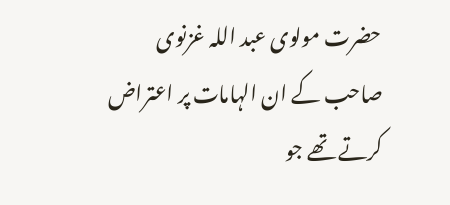حضرت مولوی عبد اللہ غزنوی صاحب کے ان الہامات پر اعتراض کرتے تھے جو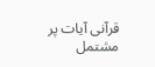قرآنی آیات پر مشتمل